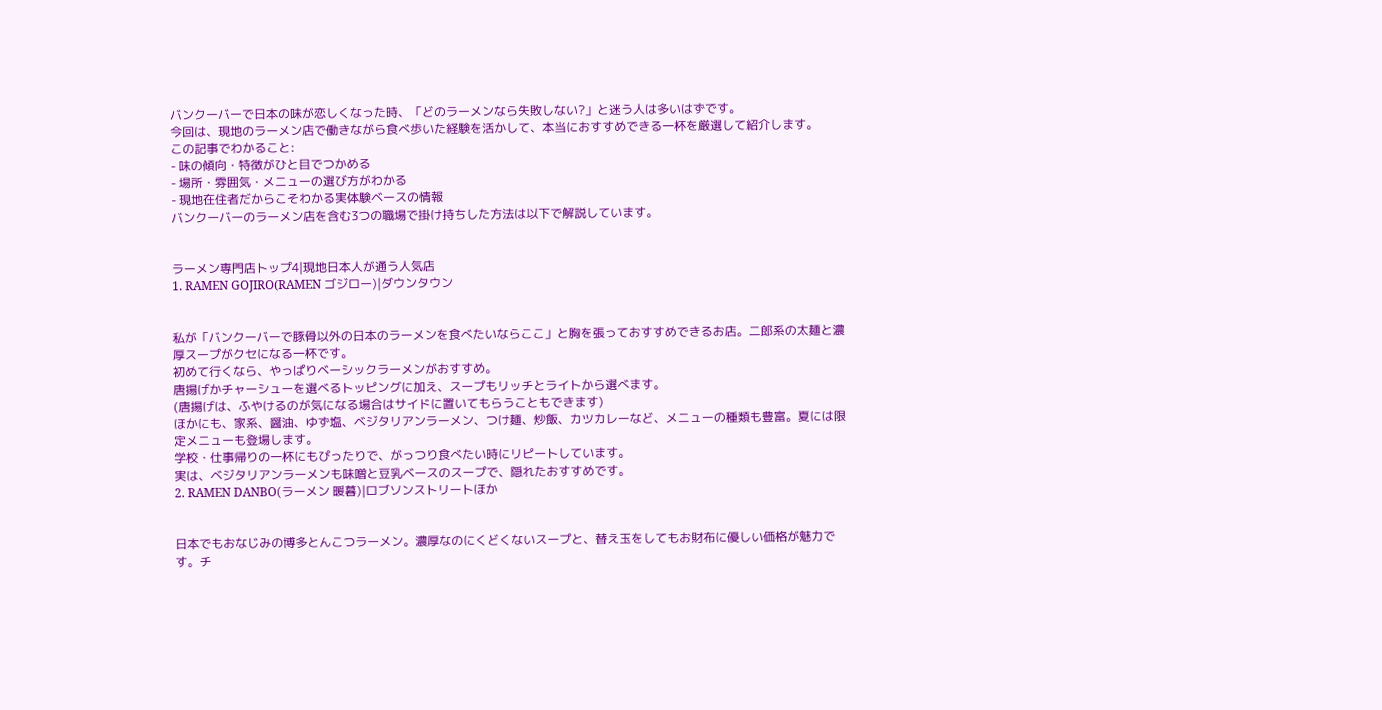バンクーバーで日本の味が恋しくなった時、「どのラーメンなら失敗しない?」と迷う人は多いはずです。
今回は、現地のラーメン店で働きながら食べ歩いた経験を活かして、本当におすすめできる一杯を厳選して紹介します。
この記事でわかること:
- 味の傾向・特徴がひと目でつかめる
- 場所・雰囲気・メニューの選び方がわかる
- 現地在住者だからこそわかる実体験ベースの情報
バンクーバーのラーメン店を含む3つの職場で掛け持ちした方法は以下で解説しています。


ラーメン専門店トップ4|現地日本人が通う人気店
1. RAMEN GOJIRO(RAMEN ゴジロー)|ダウンタウン


私が「バンクーバーで豚骨以外の日本のラーメンを食べたいならここ」と胸を張っておすすめできるお店。二郎系の太麺と濃厚スープがクセになる一杯です。
初めて行くなら、やっぱりベーシックラーメンがおすすめ。
唐揚げかチャーシューを選べるトッピングに加え、スープもリッチとライトから選べます。
(唐揚げは、ふやけるのが気になる場合はサイドに置いてもらうこともできます)
ほかにも、家系、醤油、ゆず塩、ベジタリアンラーメン、つけ麺、炒飯、カツカレーなど、メニューの種類も豊富。夏には限定メニューも登場します。
学校・仕事帰りの一杯にもぴったりで、がっつり食べたい時にリピートしています。
実は、ベジタリアンラーメンも味噌と豆乳ベースのスープで、隠れたおすすめです。
2. RAMEN DANBO(ラーメン 暖暮)|ロブソンストリートほか


日本でもおなじみの博多とんこつラーメン。濃厚なのにくどくないスープと、替え玉をしてもお財布に優しい価格が魅力です。チ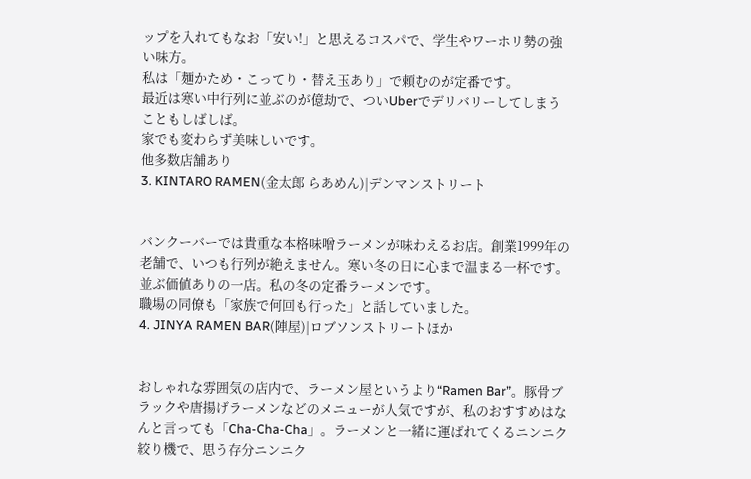ップを入れてもなお「安い!」と思えるコスパで、学生やワーホリ勢の強い味方。
私は「麺かため・こってり・替え玉あり」で頼むのが定番です。
最近は寒い中行列に並ぶのが億劫で、ついUberでデリバリーしてしまうこともしばしば。
家でも変わらず美味しいです。
他多数店舗あり
3. KINTARO RAMEN(金太郎 らあめん)|デンマンストリート


バンクーバーでは貴重な本格味噌ラーメンが味わえるお店。創業1999年の老舗で、いつも行列が絶えません。寒い冬の日に心まで温まる一杯です。
並ぶ価値ありの一店。私の冬の定番ラーメンです。
職場の同僚も「家族で何回も行った」と話していました。
4. JINYA RAMEN BAR(陣屋)|ロブソンストリートほか


おしゃれな雰囲気の店内で、ラーメン屋というより“Ramen Bar”。豚骨ブラックや唐揚げラーメンなどのメニューが人気ですが、私のおすすめはなんと言っても「Cha-Cha-Cha」。ラーメンと一緒に運ばれてくるニンニク絞り機で、思う存分ニンニク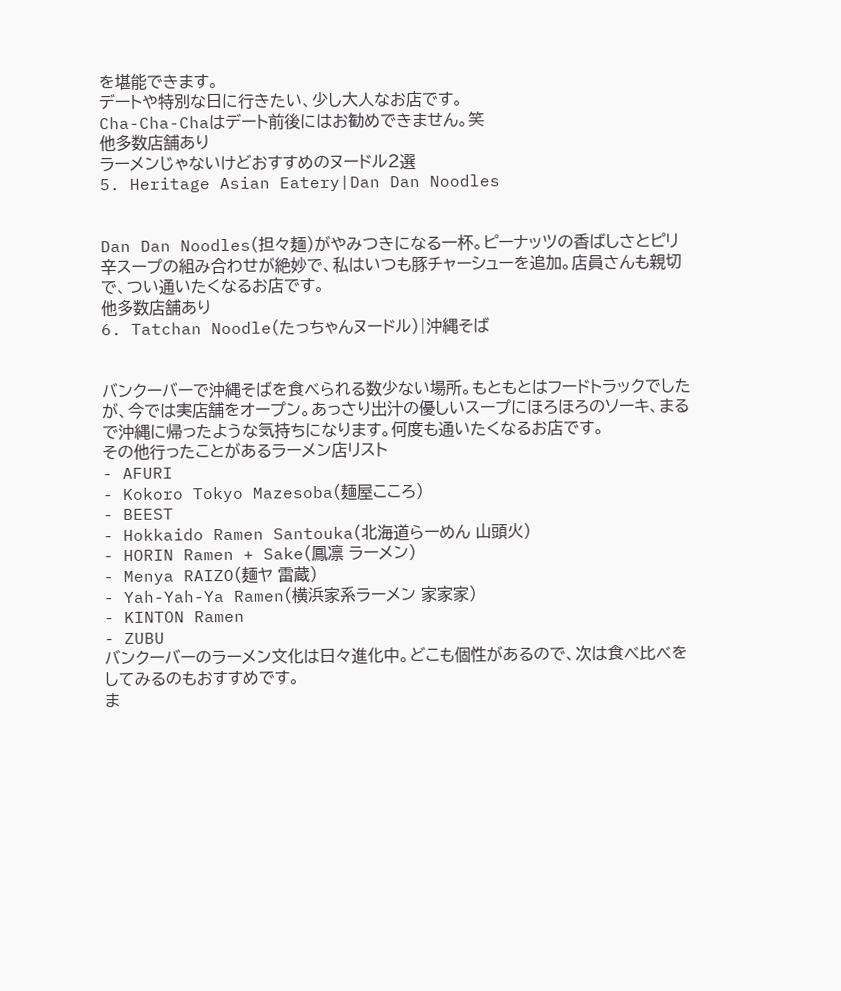を堪能できます。
デートや特別な日に行きたい、少し大人なお店です。
Cha-Cha-Chaはデート前後にはお勧めできません。笑
他多数店舗あり
ラーメンじゃないけどおすすめのヌードル2選
5. Heritage Asian Eatery|Dan Dan Noodles


Dan Dan Noodles(担々麺)がやみつきになる一杯。ピーナッツの香ばしさとピリ辛スープの組み合わせが絶妙で、私はいつも豚チャーシューを追加。店員さんも親切で、つい通いたくなるお店です。
他多数店舗あり
6. Tatchan Noodle(たっちゃんヌードル)|沖縄そば


バンクーバーで沖縄そばを食べられる数少ない場所。もともとはフードトラックでしたが、今では実店舗をオープン。あっさり出汁の優しいスープにほろほろのソーキ、まるで沖縄に帰ったような気持ちになります。何度も通いたくなるお店です。
その他行ったことがあるラーメン店リスト
- AFURI
- Kokoro Tokyo Mazesoba(麺屋こころ)
- BEEST
- Hokkaido Ramen Santouka(北海道らーめん 山頭火)
- HORIN Ramen + Sake(鳳凛 ラーメン)
- Menya RAIZO(麺ヤ 雷蔵)
- Yah-Yah-Ya Ramen(横浜家系ラーメン 家家家)
- KINTON Ramen
- ZUBU
バンクーバーのラーメン文化は日々進化中。どこも個性があるので、次は食べ比べをしてみるのもおすすめです。
ま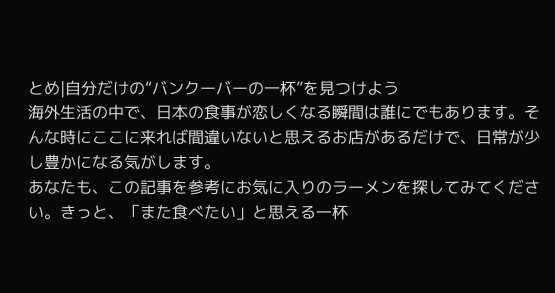とめ|自分だけの“バンクーバーの一杯”を見つけよう
海外生活の中で、日本の食事が恋しくなる瞬間は誰にでもあります。そんな時にここに来れば間違いないと思えるお店があるだけで、日常が少し豊かになる気がします。
あなたも、この記事を参考にお気に入りのラーメンを探してみてください。きっと、「また食べたい」と思える一杯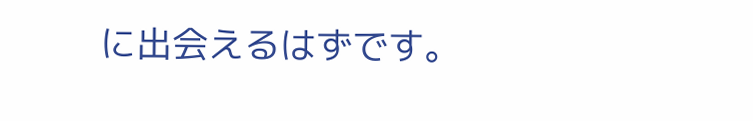に出会えるはずです。